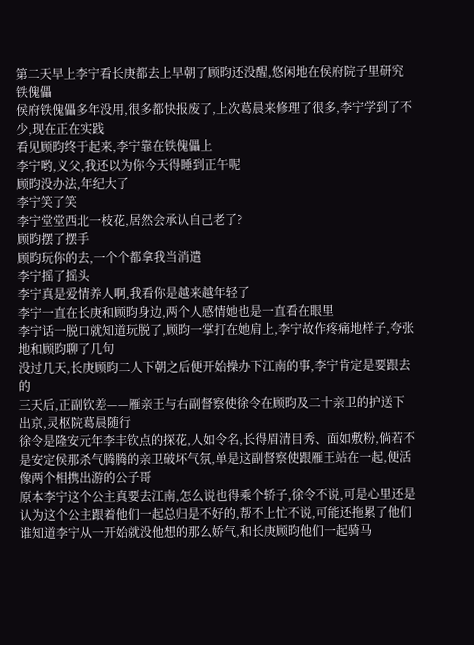第二天早上李宁看长庚都去上早朝了顾昀还没醒,悠闲地在侯府院子里研究铁傀儡
侯府铁傀儡多年没用,很多都快报废了,上次葛晨来修理了很多,李宁学到了不少,现在正在实践
看见顾昀终于起来,李宁靠在铁傀儡上
李宁哟,义父,我还以为你今天得睡到正午呢
顾昀没办法,年纪大了
李宁笑了笑
李宁堂堂西北一枝花,居然会承认自己老了?
顾昀摆了摆手
顾昀玩你的去,一个个都拿我当消遣
李宁摇了摇头
李宁真是爱情养人啊,我看你是越来越年轻了
李宁一直在长庚和顾昀身边,两个人感情她也是一直看在眼里
李宁话一脱口就知道玩脱了,顾昀一掌打在她肩上,李宁故作疼痛地样子,夸张地和顾昀聊了几句
没过几天,长庚顾昀二人下朝之后便开始操办下江南的事,李宁肯定是要跟去的
三天后,正副钦差——雁亲王与右副督察使徐令在顾昀及二十亲卫的护送下出京,灵枢院葛晨随行
徐令是隆安元年李丰钦点的探花,人如令名,长得眉清目秀、面如敷粉,倘若不是安定侯那杀气腾腾的亲卫破坏气氛,单是这副督察使跟雁王站在一起,便活像两个相携出游的公子哥
原本李宁这个公主真要去江南,怎么说也得乘个轿子,徐令不说,可是心里还是认为这个公主跟着他们一起总归是不好的,帮不上忙不说,可能还拖累了他们
谁知道李宁从一开始就没他想的那么娇气,和长庚顾昀他们一起骑马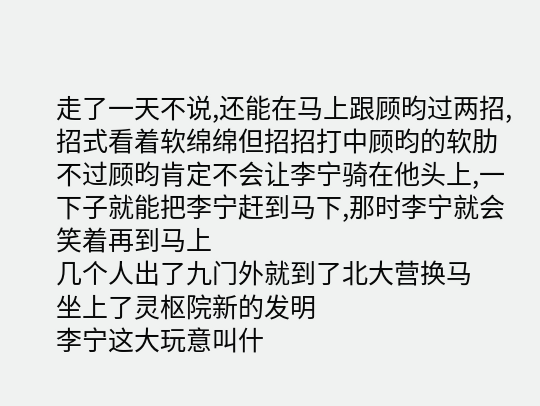走了一天不说,还能在马上跟顾昀过两招,招式看着软绵绵但招招打中顾昀的软肋
不过顾昀肯定不会让李宁骑在他头上,一下子就能把李宁赶到马下,那时李宁就会笑着再到马上
几个人出了九门外就到了北大营换马
坐上了灵枢院新的发明
李宁这大玩意叫什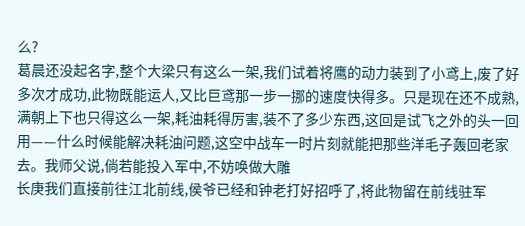么?
葛晨还没起名字,整个大梁只有这么一架,我们试着将鹰的动力装到了小鸢上,废了好多次才成功,此物既能运人,又比巨鸢那一步一挪的速度快得多。只是现在还不成熟,满朝上下也只得这么一架,耗油耗得厉害,装不了多少东西,这回是试飞之外的头一回用——什么时候能解决耗油问题,这空中战车一时片刻就能把那些洋毛子轰回老家去。我师父说,倘若能投入军中,不妨唤做大雕
长庚我们直接前往江北前线,侯爷已经和钟老打好招呼了,将此物留在前线驻军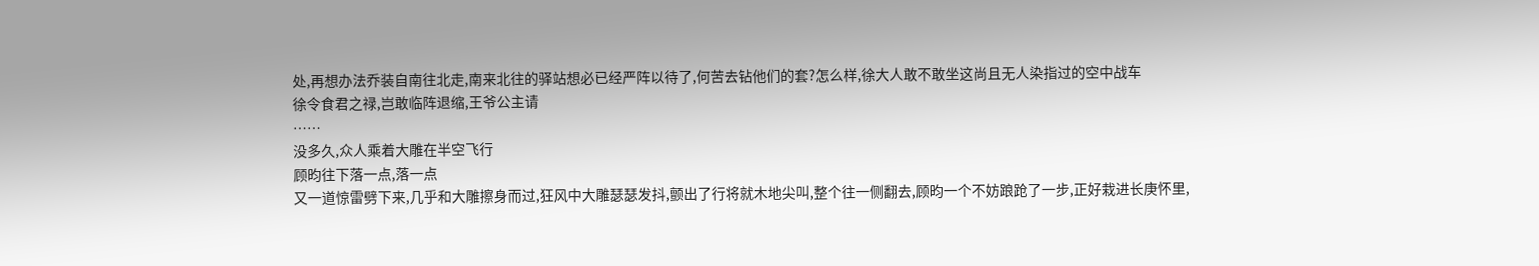处,再想办法乔装自南往北走,南来北往的驿站想必已经严阵以待了,何苦去钻他们的套?怎么样,徐大人敢不敢坐这尚且无人染指过的空中战车
徐令食君之禄,岂敢临阵退缩,王爷公主请
……
没多久,众人乘着大雕在半空飞行
顾昀往下落一点,落一点
又一道惊雷劈下来,几乎和大雕擦身而过,狂风中大雕瑟瑟发抖,颤出了行将就木地尖叫,整个往一侧翻去,顾昀一个不妨踉跄了一步,正好栽进长庚怀里,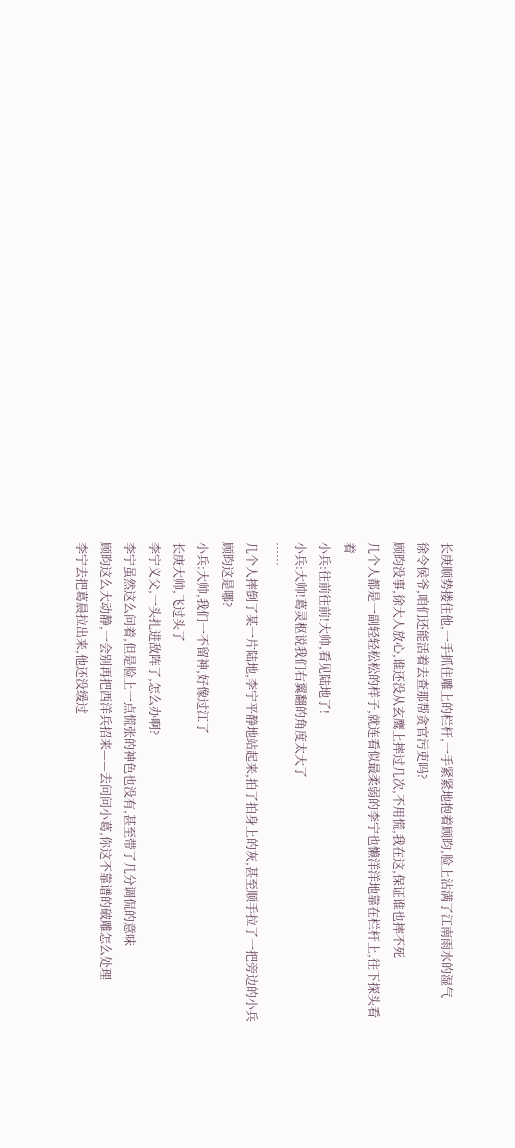长庚顺势搂住他,一手抓住雕上的栏杆,一手紧紧地抱着顾昀,脸上沾满了江南雨水的湿气
徐令侯爷,咱们还能活着去查那帮贪官污吏吗?
顾昀没事,徐大人放心,谁还没从玄鹰上摔过几次,不用慌,我在这,保证谁也摔不死
几个人都是一副轻轻松松的样子,就连看似最柔弱的李宁也懒洋洋地靠在栏杆上,往下探头看着
小兵:往前往前!大帅,看见陆地了!
小兵:大帅!葛灵枢说我们右翼翻的角度太大了
……
几个人摔倒了某一片陆地,李宁平静地站起来,拍了拍身上的灰,甚至顺手拉了一把旁边的小兵
顾昀这是哪?
小兵:大帅,我们一不留神,好像过江了
长庚大帅,飞过头了
李宁义父,一头扎进敌阵了,怎么办啊?
李宁虽然这么问着,但是脸上一点慌张的神色也没有,甚至带了几分调侃的意味
顾昀这么大动静,一会别再把西洋兵招来——去问问小葛,你这不靠谱的破雕怎么处理
李宁去把葛晨拉出来,他还没缓过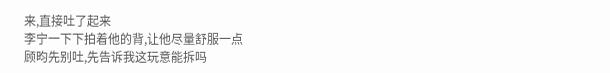来,直接吐了起来
李宁一下下拍着他的背,让他尽量舒服一点
顾昀先别吐,先告诉我这玩意能拆吗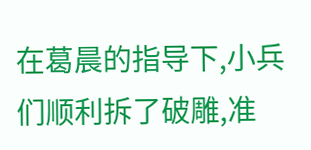在葛晨的指导下,小兵们顺利拆了破雕,准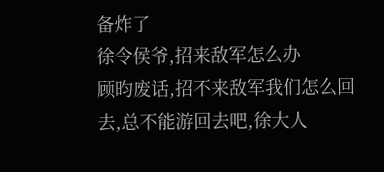备炸了
徐令侯爷,招来敌军怎么办
顾昀废话,招不来敌军我们怎么回去,总不能游回去吧,徐大人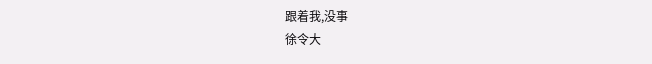跟着我,没事
徐令大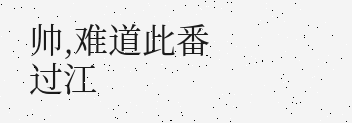帅,难道此番过江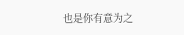也是你有意为之